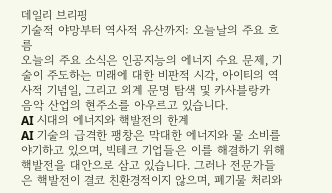데일리 브리핑
기술적 야망부터 역사적 유산까지: 오늘날의 주요 흐름
오늘의 주요 소식은 인공지능의 에너지 수요 문제, 기술이 주도하는 미래에 대한 비판적 시각, 아이티의 역사적 기념일, 그리고 외계 문명 탐색 및 카사블랑카 음악 산업의 현주소를 아우르고 있습니다.
AI 시대의 에너지와 핵발전의 한계
AI 기술의 급격한 팽창은 막대한 에너지와 물 소비를 야기하고 있으며, 빅테크 기업들은 이를 해결하기 위해 핵발전을 대안으로 삼고 있습니다. 그러나 전문가들은 핵발전이 결코 친환경적이지 않으며, 폐기물 처리와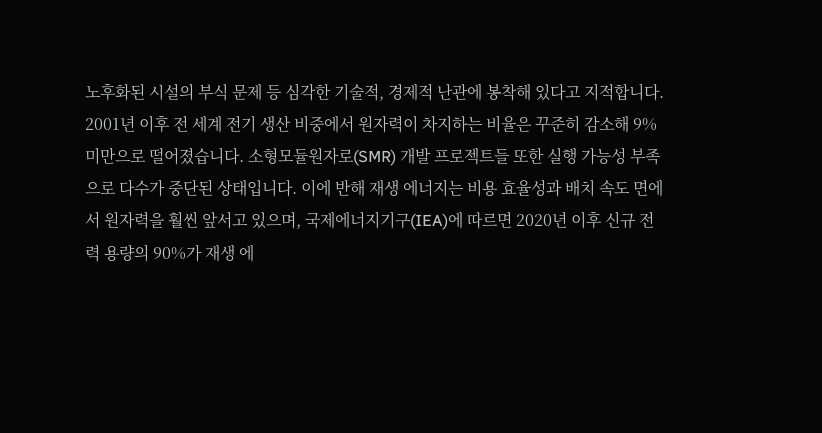노후화된 시설의 부식 문제 등 심각한 기술적, 경제적 난관에 봉착해 있다고 지적합니다. 2001년 이후 전 세계 전기 생산 비중에서 원자력이 차지하는 비율은 꾸준히 감소해 9% 미만으로 떨어졌습니다. 소형모듈원자로(SMR) 개발 프로젝트들 또한 실행 가능성 부족으로 다수가 중단된 상태입니다. 이에 반해 재생 에너지는 비용 효율성과 배치 속도 면에서 원자력을 훨씬 앞서고 있으며, 국제에너지기구(IEA)에 따르면 2020년 이후 신규 전력 용량의 90%가 재생 에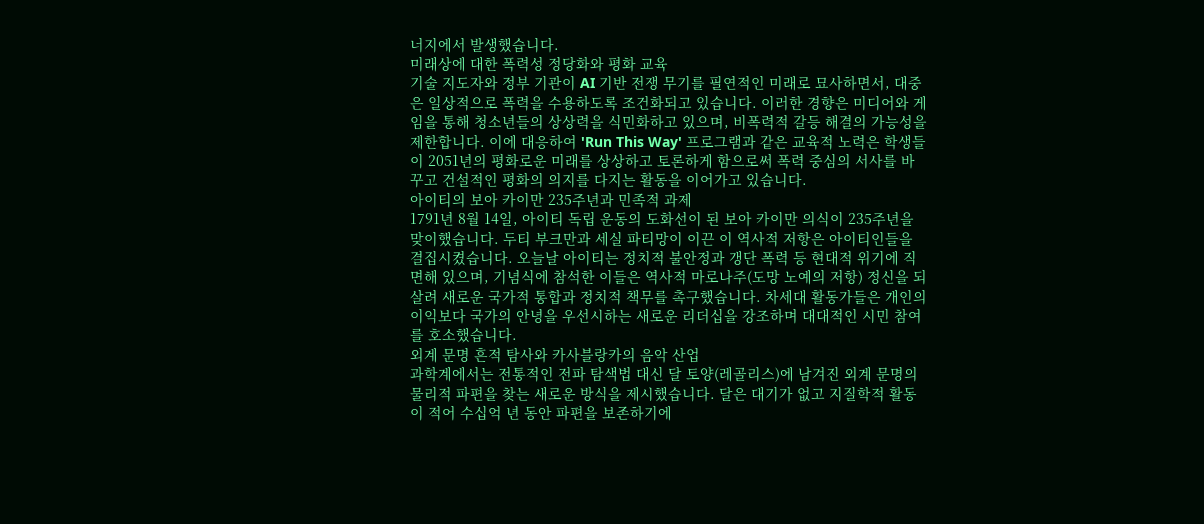너지에서 발생했습니다.
미래상에 대한 폭력성 정당화와 평화 교육
기술 지도자와 정부 기관이 AI 기반 전쟁 무기를 필연적인 미래로 묘사하면서, 대중은 일상적으로 폭력을 수용하도록 조건화되고 있습니다. 이러한 경향은 미디어와 게임을 통해 청소년들의 상상력을 식민화하고 있으며, 비폭력적 갈등 해결의 가능성을 제한합니다. 이에 대응하여 'Run This Way' 프로그램과 같은 교육적 노력은 학생들이 2051년의 평화로운 미래를 상상하고 토론하게 함으로써 폭력 중심의 서사를 바꾸고 건설적인 평화의 의지를 다지는 활동을 이어가고 있습니다.
아이티의 보아 카이만 235주년과 민족적 과제
1791년 8월 14일, 아이티 독립 운동의 도화선이 된 보아 카이만 의식이 235주년을 맞이했습니다. 두티 부크만과 세실 파티망이 이끈 이 역사적 저항은 아이티인들을 결집시켰습니다. 오늘날 아이티는 정치적 불안정과 갱단 폭력 등 현대적 위기에 직면해 있으며, 기념식에 참석한 이들은 역사적 마로나주(도망 노예의 저항) 정신을 되살려 새로운 국가적 통합과 정치적 책무를 촉구했습니다. 차세대 활동가들은 개인의 이익보다 국가의 안녕을 우선시하는 새로운 리더십을 강조하며 대대적인 시민 참여를 호소했습니다.
외계 문명 흔적 탐사와 카사블랑카의 음악 산업
과학계에서는 전통적인 전파 탐색법 대신 달 토양(레골리스)에 남겨진 외계 문명의 물리적 파편을 찾는 새로운 방식을 제시했습니다. 달은 대기가 없고 지질학적 활동이 적어 수십억 년 동안 파편을 보존하기에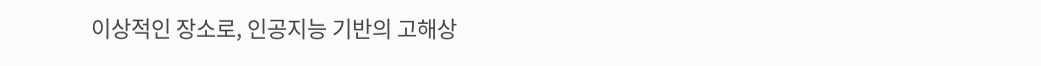이상적인 장소로, 인공지능 기반의 고해상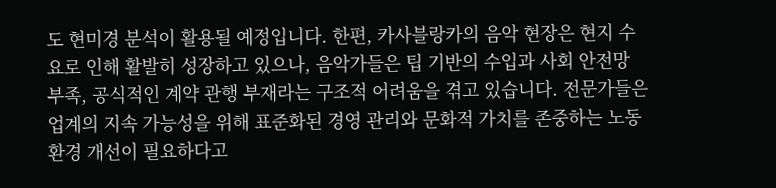도 현미경 분석이 활용될 예정입니다. 한편, 카사블랑카의 음악 현장은 현지 수요로 인해 활발히 성장하고 있으나, 음악가들은 팁 기반의 수입과 사회 안전망 부족, 공식적인 계약 관행 부재라는 구조적 어려움을 겪고 있습니다. 전문가들은 업계의 지속 가능성을 위해 표준화된 경영 관리와 문화적 가치를 존중하는 노동 환경 개선이 필요하다고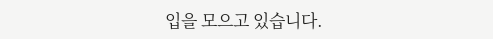입을 모으고 있습니다.